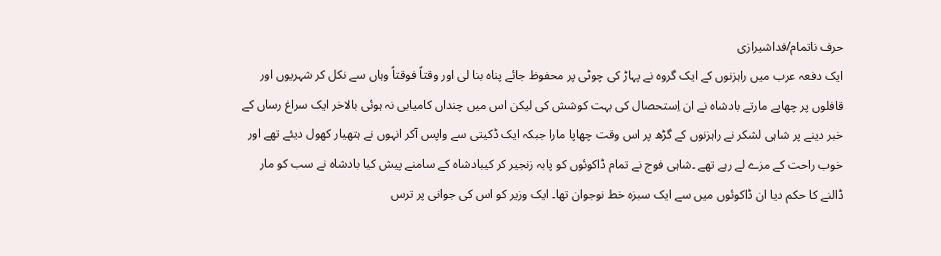حرف ناتمام/فداشیرازی
ایک دفعہ عرب میں راہزنوں کے ایک گروہ نے پہاڑ کی چوٹی پر محفوظ جائے پناہ بنا لی اور وقتاً فوقتاً وہاں سے نکل کر شہریوں اور قافلوں پر چھاپے مارتے بادشاہ نے ان اِستحصال کی بہت کوشش کی لیکن اس میں چنداں کامیابی نہ ہوئی بالاخر ایک سراغ رساں کے خبر دینے پر شاہی لشکر نے راہزنوں کے گڑھ پر اس وقت چھاپا مارا جبکہ ایک ڈکیتی سے واپس آکر انہوں نے ہتھیار کھول دیئے تھے اور خوب راحت کے مزے لے رہے تھے ۔شاہی فوج نے تمام ڈاکوئوں کو پابہ زنجیر کر کیبادشاہ کے سامنے پیش کیا بادشاہ نے سب کو مار ڈالنے کا حکم دیا ان ڈاکوئوں میں سے ایک سبزہ خط نوجوان تھا۔ ایک وزیر کو اس کی جوانی پر ترس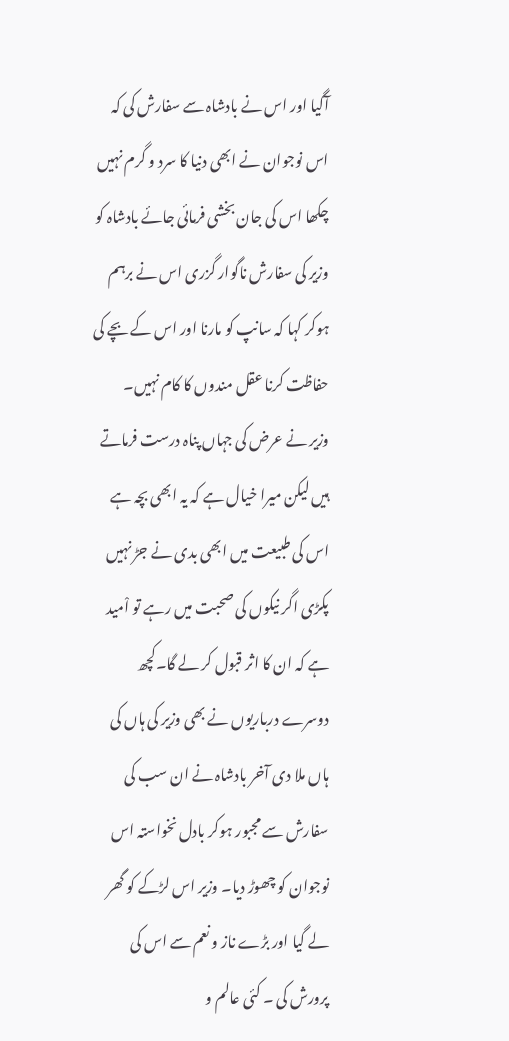آگیا اور اس نے بادشاہ سے سفارش کی کہ اس نوجوان نے ابھی دنیا کا سرد و گرم نہیں چکھا اس کی جان بخشی فرمائی جائے بادشاہ کو وزیر کی سفارش ناگوار گزری اس نے برہم ہوکر کہا کہ سانپ کو مارنا اور اس کے بچے کی حفاظت کرنا عقل مندوں کا کام نہیں۔
وزیر نے عرض کی جہاں پناہ درست فرماتے ہیں لیکن میرا خیال ہے کہ یہ ابھی بچہ ہے اس کی طبیعت میں ابھی بدی نے جڑ نہیں پکڑی اگر نیکوں کی صحبت میں رہے تو اْمید ہے کہ ان کا اثر قبول کر لے گا۔کچھ دوسرے درباریوں نے بھی وزیر کی ہاں کی ہاں ملا دی آخر بادشاہ نے ان سب کی سفارش سے مجبور ہوکر بادل نخواستہ اس نوجوان کو چھوڑ دیا۔ وزیر اس لڑکے کو گھر لے گیا اور بڑے ناز و نعم سے اس کی پرورش کی ۔ کئی عالم و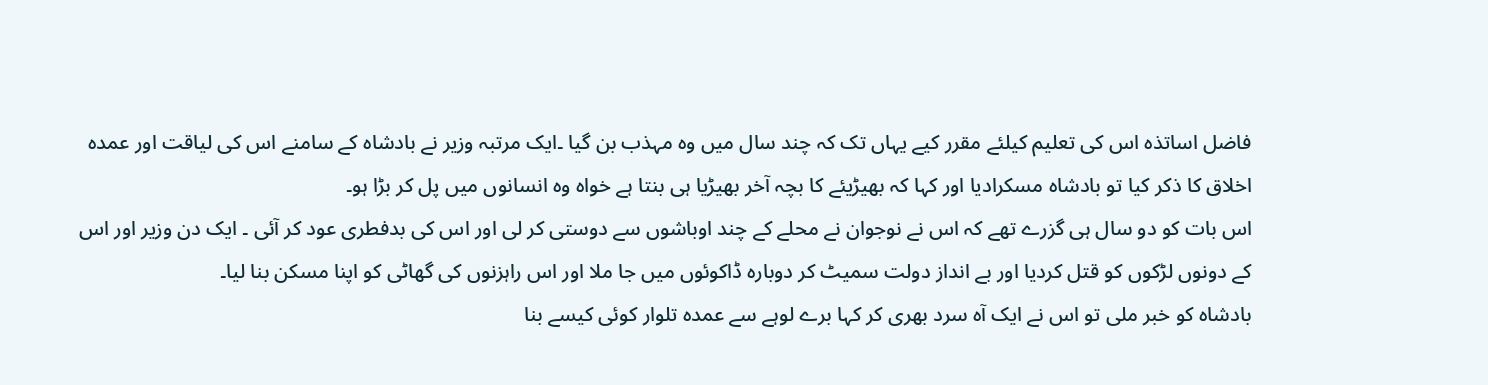فاضل اساتذہ اس کی تعلیم کیلئے مقرر کیے یہاں تک کہ چند سال میں وہ مہذب بن گیا ۔ایک مرتبہ وزیر نے بادشاہ کے سامنے اس کی لیاقت اور عمدہ اخلاق کا ذکر کیا تو بادشاہ مسکرادیا اور کہا کہ بھیڑیئے کا بچہ آخر بھیڑیا ہی بنتا ہے خواہ وہ انسانوں میں پل کر بڑا ہو۔
اس بات کو دو سال ہی گزرے تھے کہ اس نے نوجوان نے محلے کے چند اوباشوں سے دوستی کر لی اور اس کی بدفطری عود کر آئی ۔ ایک دن وزیر اور اس کے دونوں لڑکوں کو قتل کردیا اور بے انداز دولت سمیٹ کر دوبارہ ڈاکوئوں میں جا ملا اور اس راہزنوں کی گھاٹی کو اپنا مسکن بنا لیا۔
بادشاہ کو خبر ملی تو اس نے ایک آہ سرد بھری کر کہا برے لوہے سے عمدہ تلوار کوئی کیسے بنا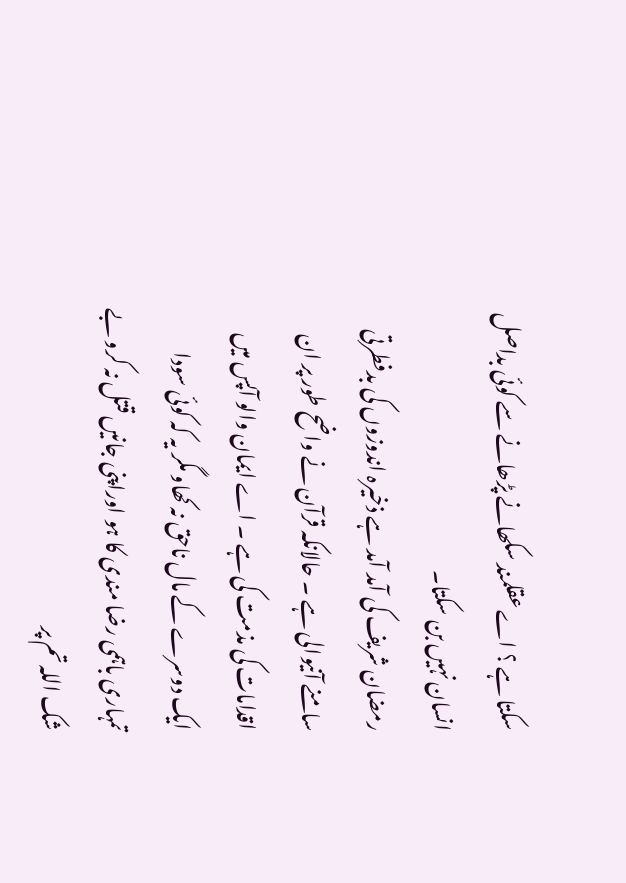سکتا ہے ؟ اے عقلمند سکھانے پڑھانے سے کوئی بداصل انسان نہیں بن سکتا۔
رمضان شریف کی آمد آمد ہے ذخیرہ اندوزوں کی بدفطرتی سامنے آنیوالی ہے ۔ حالانکہ قرآن نے واضح طور پر ان اقدامات کی مذمت کی ہے ۔ اے ایمان والو آپس میں ایک دوسرے کے مال ناحق نہ کھاو مگر یہ کہ کوئی سودا تمہاری باہمی رضا مندی کا ہو اوراپنی جانیں قتل نہ کرو بے شک اللہ تم پر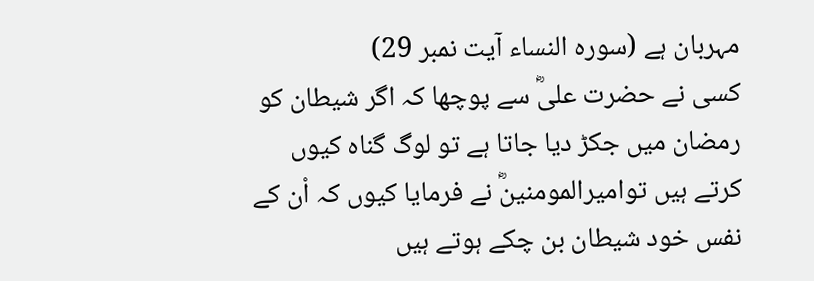مہربان ہے (سورہ النساء آیت نمبر 29)
کسی نے حضرت علیؓ سے پوچھا کہ اگر شیطان کو رمضان میں جکڑ دیا جاتا ہے تو لوگ گناہ کیوں کرتے ہیں توامیرالمومنینؓ نے فرمایا کیوں کہ اْن کے نفس خود شیطان بن چکے ہوتے ہیں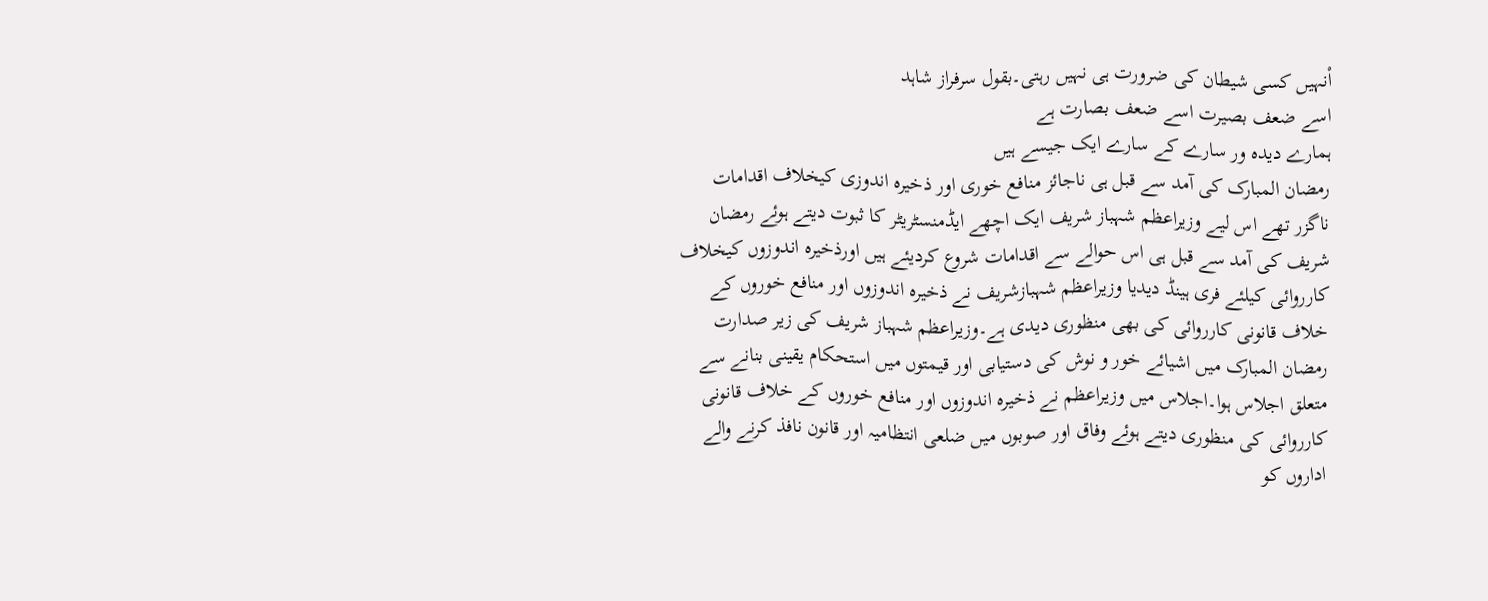اْنہیں کسی شیطان کی ضرورت ہی نہیں رہتی۔بقول سرفراز شاہد
اسے ضعف بصیرت اسے ضعف بصارت ہے
ہمارے دیدہ ور سارے کے سارے ایک جیسے ہیں
رمضان المبارک کی آمد سے قبل ہی ناجائز منافع خوری اور ذخیرہ اندوزی کیخلاف اقدامات ناگزر تھے اس لیے وزیراعظم شہباز شریف ایک اچھے ایڈمنسٹریٹر کا ثبوت دیتے ہوئے رمضان شریف کی آمد سے قبل ہی اس حوالے سے اقدامات شروع کردیئے ہیں اورذخیرہ اندوزوں کیخلاف کارروائی کیلئے فری ہینڈ دیدیا وزیراعظم شہبازشریف نے ذخیرہ اندوزوں اور منافع خوروں کے خلاف قانونی کارروائی کی بھی منظوری دیدی ہے۔وزیراعظم شہباز شریف کی زیر صدارت رمضان المبارک میں اشیائے خور و نوش کی دستیابی اور قیمتوں میں استحکام یقینی بنانے سے متعلق اجلاس ہوا۔اجلاس میں وزیراعظم نے ذخیرہ اندوزوں اور منافع خوروں کے خلاف قانونی کارروائی کی منظوری دیتے ہوئے وفاق اور صوبوں میں ضلعی انتظامیہ اور قانون نافذ کرنے والے اداروں کو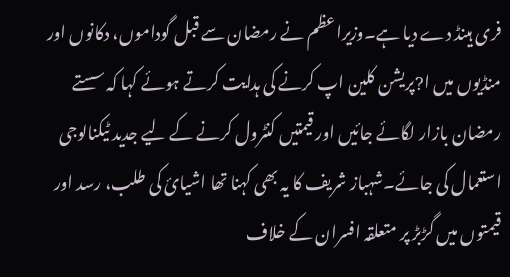فری ہینڈ دے دیا ہے۔وزیراعظم نے رمضان سے قبل گوداموں، دکانوں اور منڈیوں میں ا?پریشن کلین اپ کرنے کی ہدایت کرتے ہوئے کہا کہ سستے رمضان بازار لگائے جائیں اور قیمتیں کنٹرول کرنے کے لیے جدید ٹیکنالوجی استعمال کی جائے۔شہباز شریف کا یہ بھی کہنا تھا اشیائ کی طلب، رسد اور قیمتوں میں گڑبڑ پر متعلقہ افسران کے خلاف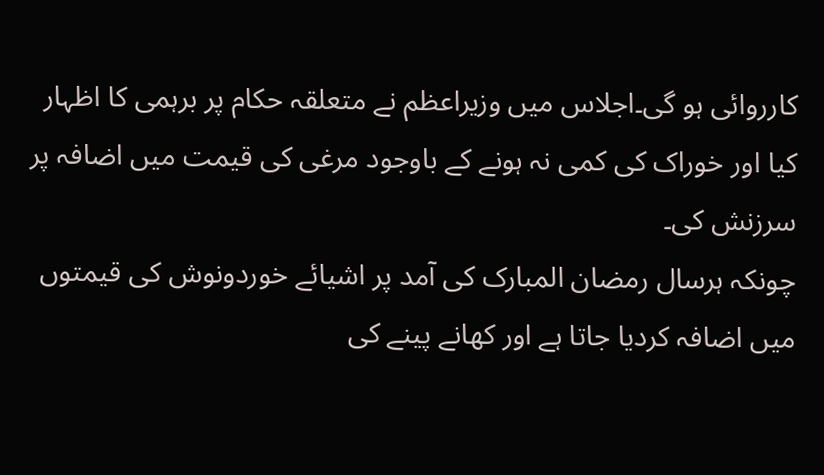کارروائی ہو گی۔اجلاس میں وزیراعظم نے متعلقہ حکام پر برہمی کا اظہار کیا اور خوراک کی کمی نہ ہونے کے باوجود مرغی کی قیمت میں اضافہ پر سرزنش کی۔
چونکہ ہرسال رمضان المبارک کی آمد پر اشیائے خوردونوش کی قیمتوں میں اضافہ کردیا جاتا ہے اور کھانے پینے کی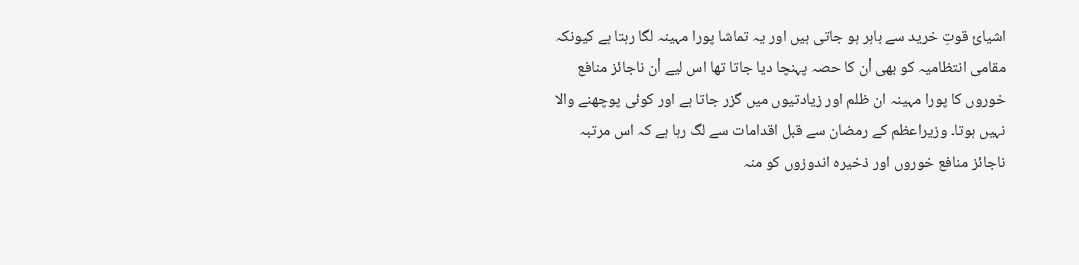اشیائ قوتِ خرید سے باہر ہو جاتی ہیں اور یہ تماشا پورا مہینہ لگا رہتا ہے کیونکہ مقامی انتظامیہ کو بھی اْن کا حصہ پہنچا دیا جاتا تھا اس لیے اْن ناجائز منافع خوروں کا پورا مہینہ ان ظلم اور زیادتیوں میں گزر جاتا ہے اور کوئی پوچھنے والا نہیں ہوتا۔ وزیراعظم کے رمضان سے قبل اقدامات سے لگ رہا ہے کہ اس مرتبہ ناجائز منافع خوروں اور ذخیرہ اندوزوں کو منہ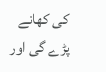کی کھانے پڑے گی اور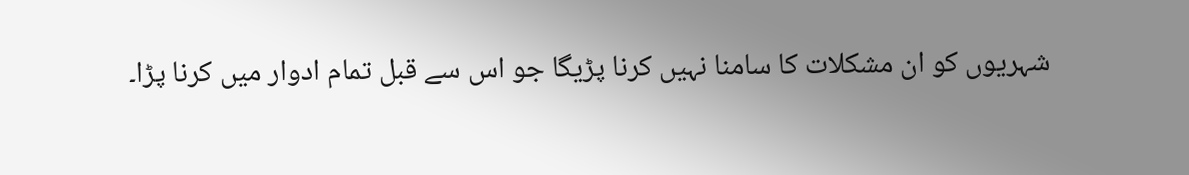شہریوں کو ان مشکلات کا سامنا نہیں کرنا پڑیگا جو اس سے قبل تمام ادوار میں کرنا پڑا۔